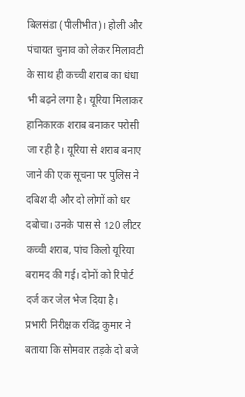बिलसंडा (पीलीभीत)। होली और पंचायत चुनाव को लेकर मिलावटी के साथ ही कच्ची शराब का धंधा भी बढ़ने लगा है। यूरिया मिलाकर हानिकारक शराब बनाकर परोसी जा रही है। यूरिया से शराब बनाए जाने की एक सूचना पर पुलिस ने दबिश दी और दो लोगों को धर दबोचा। उनके पास से 120 लीटर कच्ची शराब, पांच किलो यूरिया बरामद की गई। दोनों को रिपोर्ट दर्ज कर जेल भेज दिया है।
प्रभारी निरीक्षक रविंद्र कुमार ने बताया कि सोमवार तड़के दो बजे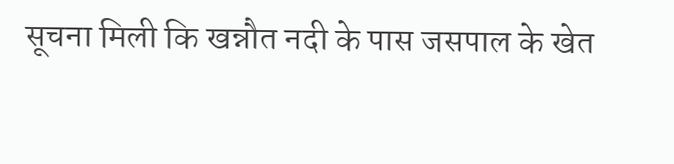सूचना मिली कि खन्नौत नदी के पास जसपाल के खेत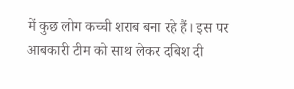में कुछ लोग कच्ची शराब बना रहे हैं। इस पर आबकारी टीम को साथ लेकर दबिश दी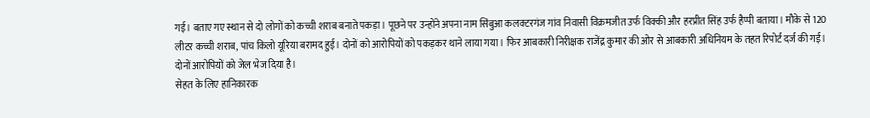गई। बताए गए स्थान से दो लोगों को कच्ची शराब बनाते पकड़ा। पूछने पर उन्होंने अपना नाम सिंबुआ कलक्टरगंज गांव निवासी विक्रमजीत उर्फ विक्की और हरप्रीत सिंह उर्फ हैप्पी बताया। मौके से 120 लीटर कच्ची शराब, पांच किलो यूरिया बरामद हुई। दोनों को आरोपियों को पकड़कर थाने लाया गया। फिर आबकारी निरीक्षक राजेंद्र कुमार की ओर से आबकारी अधिनियम के तहत रिपोर्ट दर्ज की गई। दोनों आरोपियों को जेल भेज दिया है।
सेहत के लिए हानिकारक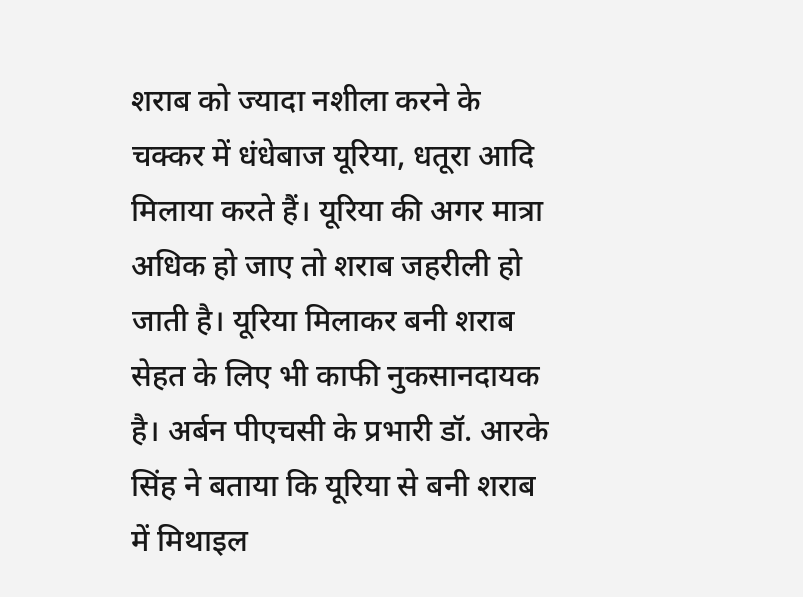शराब को ज्यादा नशीला करने के चक्कर में धंधेबाज यूरिया, धतूरा आदि मिलाया करते हैं। यूरिया की अगर मात्रा अधिक हो जाए तो शराब जहरीली हो जाती है। यूरिया मिलाकर बनी शराब सेहत के लिए भी काफी नुकसानदायक है। अर्बन पीएचसी के प्रभारी डॉ. आरके सिंह ने बताया कि यूरिया से बनी शराब में मिथाइल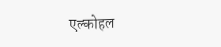एल्कोहल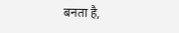बनता है,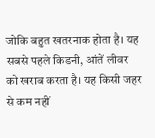जोकि बहुत खतरनाक होता है। यह सबसे पहले किडनी, आंतें लीवर को खराब करता है। यह किसी जहर से कम नहीं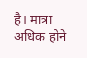है। मात्रा अधिक होने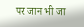पर जान भी जा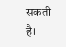सकती है।